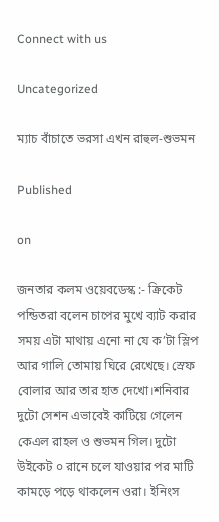Connect with us

Uncategorized

ম্যাচ বাঁচাতে ভরসা এখন রাহুল-শুভমন

Published

on

জনতার কলম ওয়েবডেস্ক :- ক্রিকেট পন্ডিতরা বলেন চাপের মুখে ব্যাট করার সময় এটা মাথায় এনো না যে ক’টা স্লিপ আর গালি তোমায় ঘিরে রেখেছে। স্রেফ বোলার আর তার হাত দেখো।শনিবার দুটো সেশন এভাবেই কাটিয়ে গেলেন কেএল রাহল ও শুভমন গিল। দুটো উইকেট ০ রানে চলে যাওয়ার পর মাটি কামড়ে পড়ে থাকলেন ওরা। ইনিংস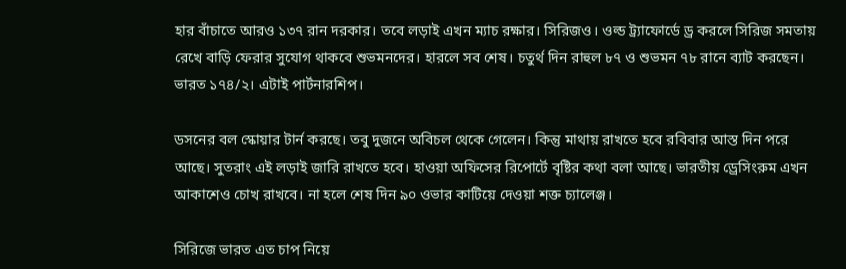হার বাঁচাতে আরও ১৩৭ রান দরকার। তবে লড়াই এখন ম্যাচ রক্ষার। সিরিজও। ওল্ড ট্র্যাফোর্ডে ড্র করলে সিরিজ সমতায় রেখে বাড়ি ফেরার সুযোগ থাকবে শুভমনদের। হারলে সব শেষ। চতুর্থ দিন রাহুল ৮৭ ও শুভমন ৭৮ রানে ব্যাট করছেন। ভারত ১৭৪/২। এটাই পার্টনারশিপ।

ডসনের বল স্কোয়ার টার্ন করছে। তবু দুজনে অবিচল থেকে গেলেন। কিন্তু মাথায় রাখতে হবে রবিবার আস্ত দিন পরে আছে। সুতরাং এই লড়াই জারি রাখতে হবে। হাওয়া অফিসের রিপোর্টে বৃষ্টির কথা বলা আছে। ভারতীয় ড্রেসিংরুম এখন আকাশেও চোখ রাখবে। না হলে শেষ দিন ৯০ ওভার কাটিয়ে দেওয়া শক্ত চ্যালেঞ্জ।

সিরিজে ভারত এত চাপ নিয়ে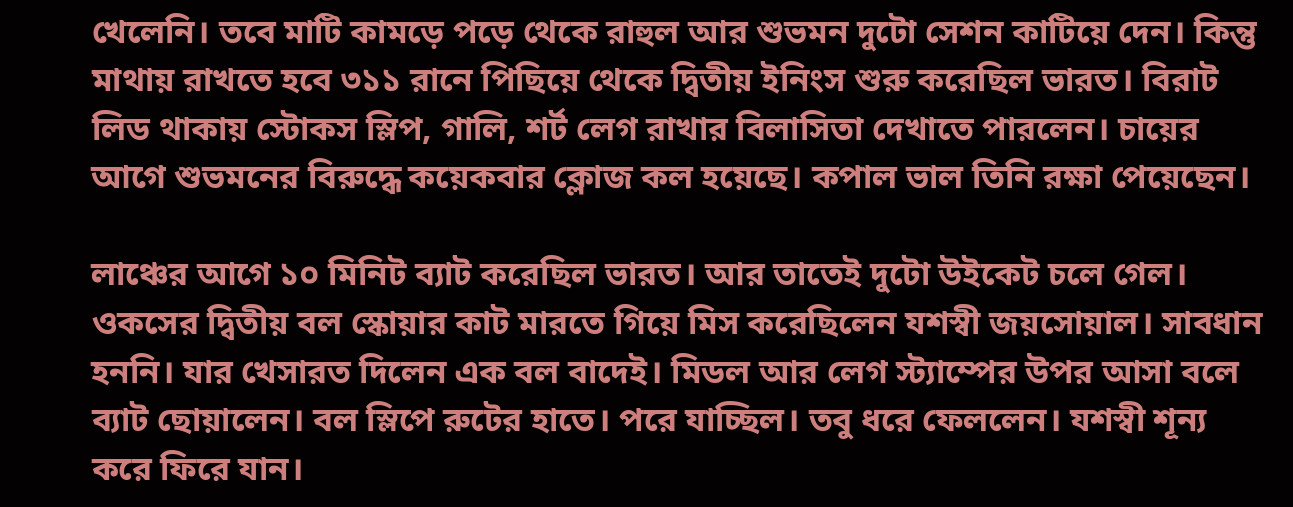খেলেনি। তবে মাটি কামড়ে পড়ে থেকে রাহুল আর শুভমন দুটো সেশন কাটিয়ে দেন। কিন্তু মাথায় রাখতে হবে ৩১১ রানে পিছিয়ে থেকে দ্বিতীয় ইনিংস শুরু করেছিল ভারত। বিরাট লিড থাকায় স্টোকস স্লিপ, গালি, শর্ট লেগ রাখার বিলাসিতা দেখাতে পারলেন। চায়ের আগে শুভমনের বিরুদ্ধে কয়েকবার ক্লোজ কল হয়েছে। কপাল ভাল তিনি রক্ষা পেয়েছেন।

লাঞ্চের আগে ১০ মিনিট ব্যাট করেছিল ভারত। আর তাতেই দুটো উইকেট চলে গেল। ওকসের দ্বিতীয় বল স্কোয়ার কাট মারতে গিয়ে মিস করেছিলেন যশস্বী জয়সোয়াল। সাবধান হননি। যার খেসারত দিলেন এক বল বাদেই। মিডল আর লেগ স্ট্যাম্পের উপর আসা বলে ব্যাট ছোয়ালেন। বল স্লিপে রুটের হাতে। পরে যাচ্ছিল। তবু ধরে ফেললেন। যশস্বী শূন্য করে ফিরে যান।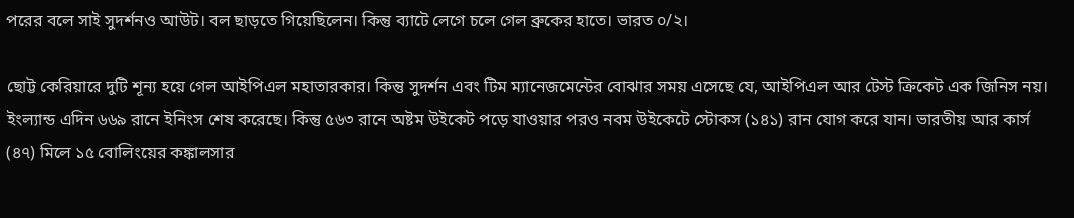পরের বলে সাই সুদর্শনও আউট। বল ছাড়তে গিয়েছিলেন। কিন্তু ব্যাটে লেগে চলে গেল ব্রুকের হাতে। ভারত ০/২।

ছোট্ট কেরিয়ারে দুটি শূন্য হয়ে গেল আইপিএল মহাতারকার। কিন্তু সুদর্শন এবং টিম ম্যানেজমেন্টের বোঝার সময় এসেছে যে, আইপিএল আর টেস্ট ক্রিকেট এক জিনিস নয়। ইংল্যান্ড এদিন ৬৬৯ রানে ইনিংস শেষ করেছে। কিন্তু ৫৬৩ রানে অষ্টম উইকেট পড়ে যাওয়ার পরও নবম উইকেটে স্টোকস (১৪১) রান যোগ করে যান। ভারতীয় আর কার্স (৪৭) মিলে ১৫ বোলিংয়ের কঙ্কালসার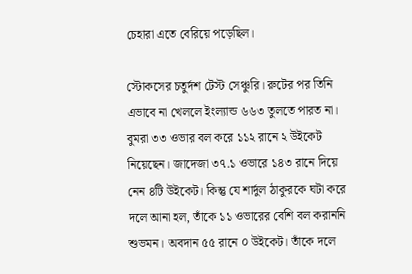চেহারা এতে বেরিয়ে পড়েছিল।

স্টোকসের চতুর্দশ টেস্ট সেঞ্চুরি। রুটের পর তিনি এভাবে না খেললে ইংল্যান্ড ৬৬৩ তুলতে পারত না। বুমরা ৩৩ ওভার বল করে ১১২ রানে ২ উইকেট নিয়েছেন। জাদেজা ৩৭.১ ওভারে ১৪৩ রানে দিয়ে নেন ৪টি উইকেট। কিন্তু যে শার্দুল ঠাকুরকে ঘটা করে দলে আনা হল, তাঁকে ১১ ওভারের বেশি বল করাননি শুভমন। অবদান ৫৫ রানে ০ উইকেট। তাঁকে দলে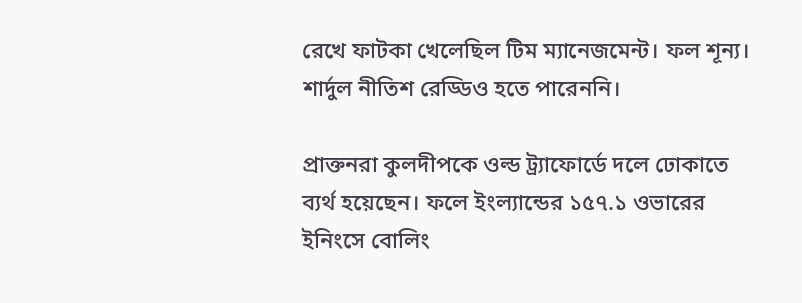রেখে ফাটকা খেলেছিল টিম ম্যানেজমেন্ট। ফল শূন্য। শার্দুল নীতিশ রেড্ডিও হতে পারেননি।

প্রাক্তনরা কুলদীপকে ওল্ড ট্র্যাফোর্ডে দলে ঢোকাতে ব্যর্থ হয়েছেন। ফলে ইংল্যান্ডের ১৫৭.১ ওভারের ইনিংসে বোলিং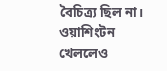বৈচিত্র্য ছিল না। ওয়াশিংটন খেললেও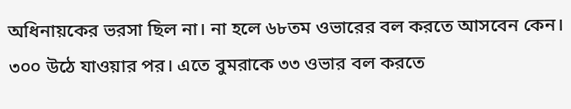অধিনায়কের ভরসা ছিল না। না হলে ৬৮তম ওভারের বল করতে আসবেন কেন। ৩০০ উঠে যাওয়ার পর। এতে বুমরাকে ৩৩ ওভার বল করতে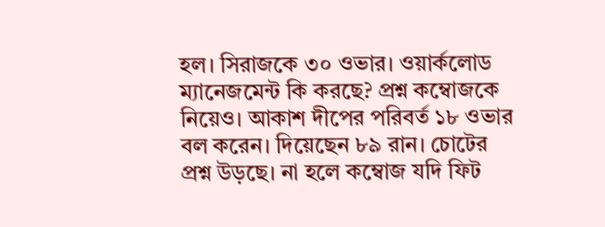হল। সিরাজকে ৩০ ওভার। ওয়ার্কলোড ম্যানেজমেন্ট কি করছে? প্রশ্ন কম্বোজকে নিয়েও। আকাশ দীপের পরিবর্ত ১৮ ওভার বল করেন। দিয়েছেন ৮৯ রান। চোটের প্রশ্ন উড়ছে। না হলে কম্বোজ যদি ফিট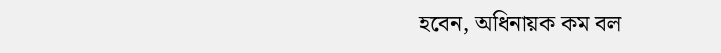হবেন, অধিনায়ক কম বল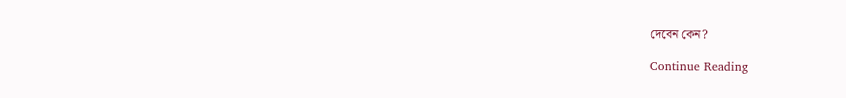দেবেন কেন?

Continue Reading